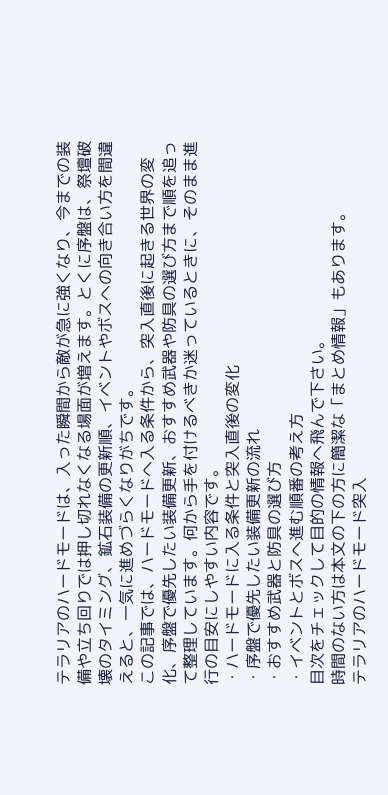テラリアのハードモードは、入った瞬間から敵が急に強くなり、今までの装備や立ち回りでは押し切れなくなる場面が増えます。とくに序盤は、祭壇破壊のタイミング、鉱石装備の更新順、イベントやボスへの向き合い方を間違えると、一気に進めづらくなりがちです。
この記事では、ハードモードへ入る条件から、突入直後に起きる世界の変化、序盤で優先したい装備更新、おすすめ武器や防具の選び方まで順を追って整理しています。何から手を付けるべきか迷っているときに、そのまま進行の目安にしやすい内容です。
・ハードモードに入る条件と突入直後の変化
・序盤で優先したい装備更新の流れ
・おすすめ武器と防具の選び方
・イベントとボスへ進む順番の考え方
目次をチェックして目的の情報へ飛んで下さい。
時間のない方は本文の下の方に簡潔な「まとめ情報」もあります。
テラリアのハードモード突入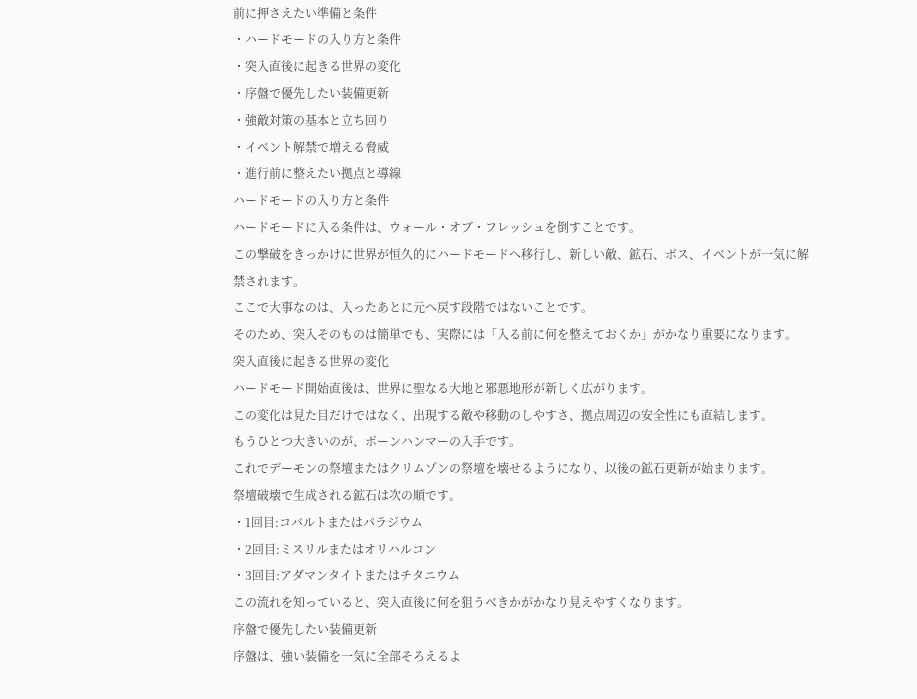前に押さえたい準備と条件
・ハードモードの入り方と条件
・突入直後に起きる世界の変化
・序盤で優先したい装備更新
・強敵対策の基本と立ち回り
・イベント解禁で増える脅威
・進行前に整えたい拠点と導線
ハードモードの入り方と条件
ハードモードに入る条件は、ウォール・オブ・フレッシュを倒すことです。
この撃破をきっかけに世界が恒久的にハードモードへ移行し、新しい敵、鉱石、ボス、イベントが一気に解禁されます。
ここで大事なのは、入ったあとに元へ戻す段階ではないことです。
そのため、突入そのものは簡単でも、実際には「入る前に何を整えておくか」がかなり重要になります。
突入直後に起きる世界の変化
ハードモード開始直後は、世界に聖なる大地と邪悪地形が新しく広がります。
この変化は見た目だけではなく、出現する敵や移動のしやすさ、拠点周辺の安全性にも直結します。
もうひとつ大きいのが、ポーンハンマーの入手です。
これでデーモンの祭壇またはクリムゾンの祭壇を壊せるようになり、以後の鉱石更新が始まります。
祭壇破壊で生成される鉱石は次の順です。
・1回目:コバルトまたはパラジウム
・2回目:ミスリルまたはオリハルコン
・3回目:アダマンタイトまたはチタニウム
この流れを知っていると、突入直後に何を狙うべきかがかなり見えやすくなります。
序盤で優先したい装備更新
序盤は、強い装備を一気に全部そろえるよ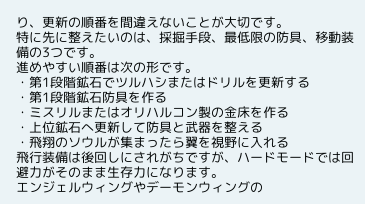り、更新の順番を間違えないことが大切です。
特に先に整えたいのは、採掘手段、最低限の防具、移動装備の3つです。
進めやすい順番は次の形です。
・第1段階鉱石でツルハシまたはドリルを更新する
・第1段階鉱石防具を作る
・ミスリルまたはオリハルコン製の金床を作る
・上位鉱石へ更新して防具と武器を整える
・飛翔のソウルが集まったら翼を視野に入れる
飛行装備は後回しにされがちですが、ハードモードでは回避力がそのまま生存力になります。
エンジェルウィングやデーモンウィングの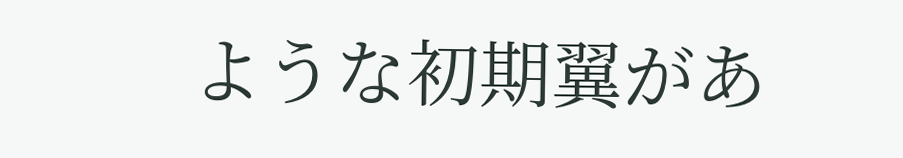ような初期翼があ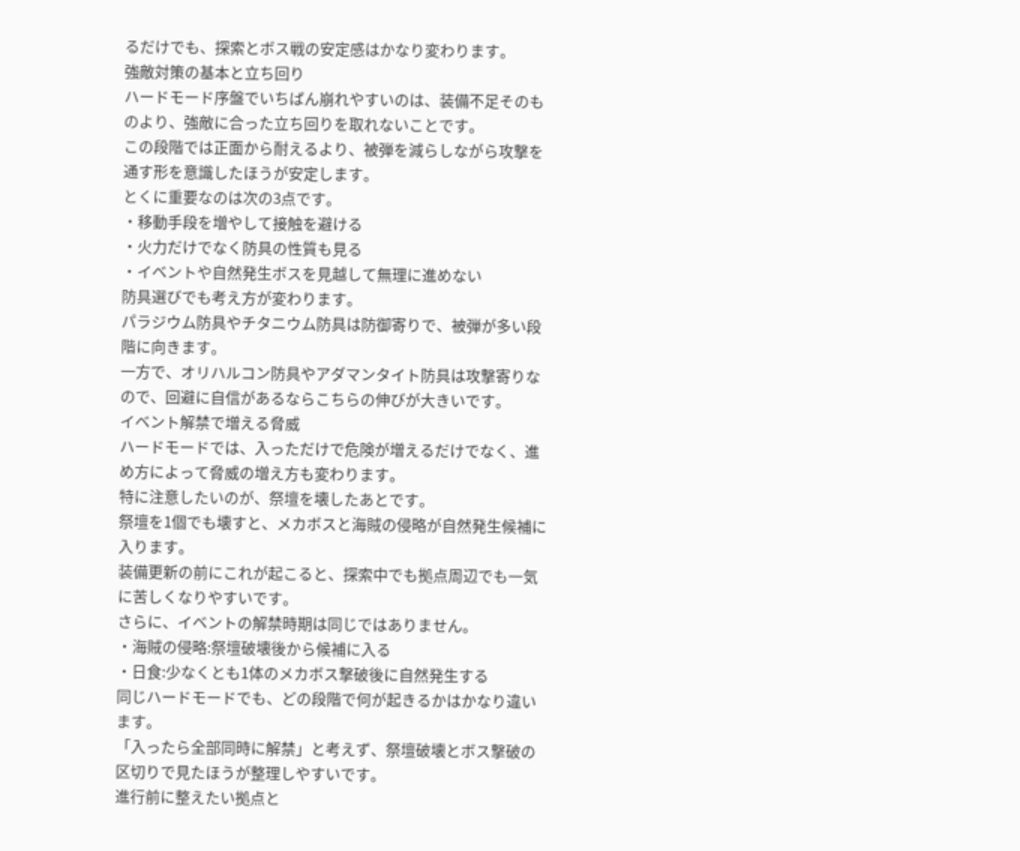るだけでも、探索とボス戦の安定感はかなり変わります。
強敵対策の基本と立ち回り
ハードモード序盤でいちばん崩れやすいのは、装備不足そのものより、強敵に合った立ち回りを取れないことです。
この段階では正面から耐えるより、被弾を減らしながら攻撃を通す形を意識したほうが安定します。
とくに重要なのは次の3点です。
・移動手段を増やして接触を避ける
・火力だけでなく防具の性質も見る
・イベントや自然発生ボスを見越して無理に進めない
防具選びでも考え方が変わります。
パラジウム防具やチタニウム防具は防御寄りで、被弾が多い段階に向きます。
一方で、オリハルコン防具やアダマンタイト防具は攻撃寄りなので、回避に自信があるならこちらの伸びが大きいです。
イベント解禁で増える脅威
ハードモードでは、入っただけで危険が増えるだけでなく、進め方によって脅威の増え方も変わります。
特に注意したいのが、祭壇を壊したあとです。
祭壇を1個でも壊すと、メカボスと海賊の侵略が自然発生候補に入ります。
装備更新の前にこれが起こると、探索中でも拠点周辺でも一気に苦しくなりやすいです。
さらに、イベントの解禁時期は同じではありません。
・海賊の侵略:祭壇破壊後から候補に入る
・日食:少なくとも1体のメカボス撃破後に自然発生する
同じハードモードでも、どの段階で何が起きるかはかなり違います。
「入ったら全部同時に解禁」と考えず、祭壇破壊とボス撃破の区切りで見たほうが整理しやすいです。
進行前に整えたい拠点と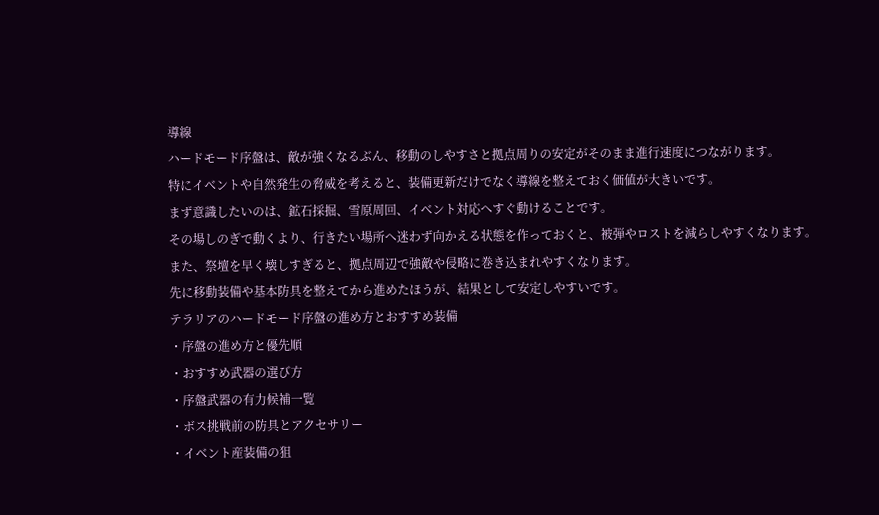導線
ハードモード序盤は、敵が強くなるぶん、移動のしやすさと拠点周りの安定がそのまま進行速度につながります。
特にイベントや自然発生の脅威を考えると、装備更新だけでなく導線を整えておく価値が大きいです。
まず意識したいのは、鉱石採掘、雪原周回、イベント対応へすぐ動けることです。
その場しのぎで動くより、行きたい場所へ迷わず向かえる状態を作っておくと、被弾やロストを減らしやすくなります。
また、祭壇を早く壊しすぎると、拠点周辺で強敵や侵略に巻き込まれやすくなります。
先に移動装備や基本防具を整えてから進めたほうが、結果として安定しやすいです。
テラリアのハードモード序盤の進め方とおすすめ装備
・序盤の進め方と優先順
・おすすめ武器の選び方
・序盤武器の有力候補一覧
・ボス挑戦前の防具とアクセサリー
・イベント産装備の狙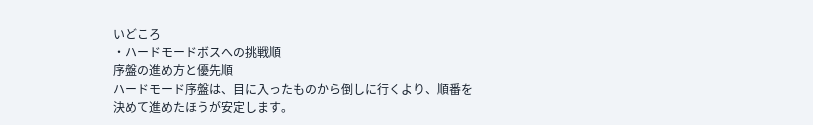いどころ
・ハードモードボスへの挑戦順
序盤の進め方と優先順
ハードモード序盤は、目に入ったものから倒しに行くより、順番を決めて進めたほうが安定します。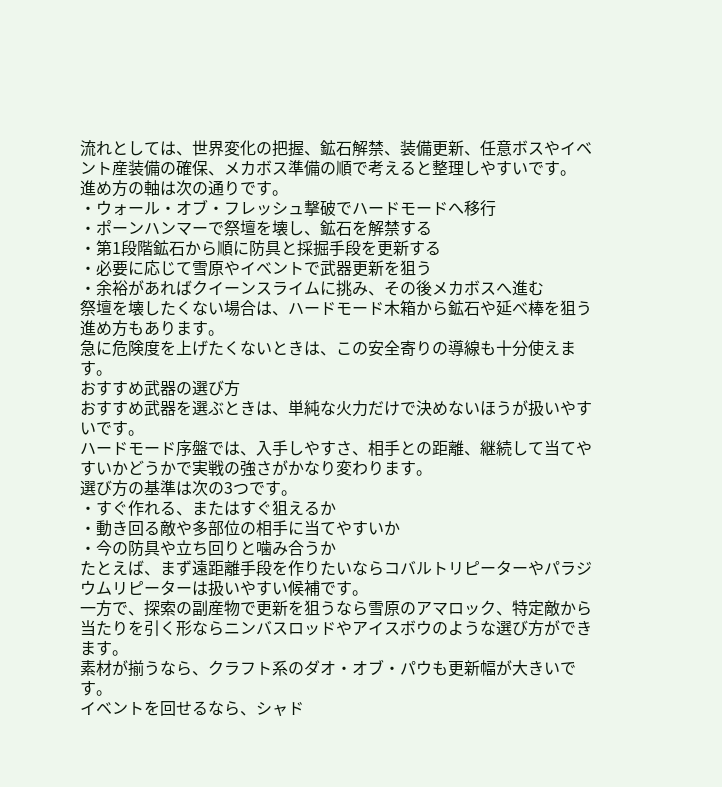流れとしては、世界変化の把握、鉱石解禁、装備更新、任意ボスやイベント産装備の確保、メカボス準備の順で考えると整理しやすいです。
進め方の軸は次の通りです。
・ウォール・オブ・フレッシュ撃破でハードモードへ移行
・ポーンハンマーで祭壇を壊し、鉱石を解禁する
・第1段階鉱石から順に防具と採掘手段を更新する
・必要に応じて雪原やイベントで武器更新を狙う
・余裕があればクイーンスライムに挑み、その後メカボスへ進む
祭壇を壊したくない場合は、ハードモード木箱から鉱石や延べ棒を狙う進め方もあります。
急に危険度を上げたくないときは、この安全寄りの導線も十分使えます。
おすすめ武器の選び方
おすすめ武器を選ぶときは、単純な火力だけで決めないほうが扱いやすいです。
ハードモード序盤では、入手しやすさ、相手との距離、継続して当てやすいかどうかで実戦の強さがかなり変わります。
選び方の基準は次の3つです。
・すぐ作れる、またはすぐ狙えるか
・動き回る敵や多部位の相手に当てやすいか
・今の防具や立ち回りと噛み合うか
たとえば、まず遠距離手段を作りたいならコバルトリピーターやパラジウムリピーターは扱いやすい候補です。
一方で、探索の副産物で更新を狙うなら雪原のアマロック、特定敵から当たりを引く形ならニンバスロッドやアイスボウのような選び方ができます。
素材が揃うなら、クラフト系のダオ・オブ・パウも更新幅が大きいです。
イベントを回せるなら、シャド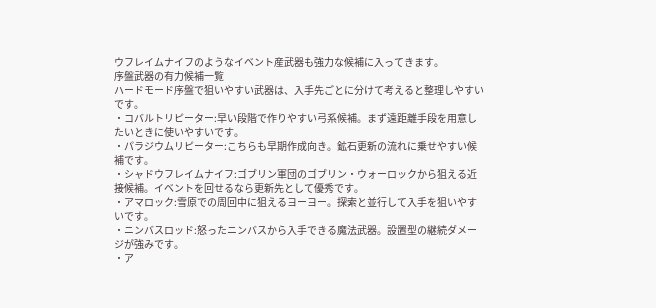ウフレイムナイフのようなイベント産武器も強力な候補に入ってきます。
序盤武器の有力候補一覧
ハードモード序盤で狙いやすい武器は、入手先ごとに分けて考えると整理しやすいです。
・コバルトリピーター:早い段階で作りやすい弓系候補。まず遠距離手段を用意したいときに使いやすいです。
・パラジウムリピーター:こちらも早期作成向き。鉱石更新の流れに乗せやすい候補です。
・シャドウフレイムナイフ:ゴブリン軍団のゴブリン・ウォーロックから狙える近接候補。イベントを回せるなら更新先として優秀です。
・アマロック:雪原での周回中に狙えるヨーヨー。探索と並行して入手を狙いやすいです。
・ニンバスロッド:怒ったニンバスから入手できる魔法武器。設置型の継続ダメージが強みです。
・ア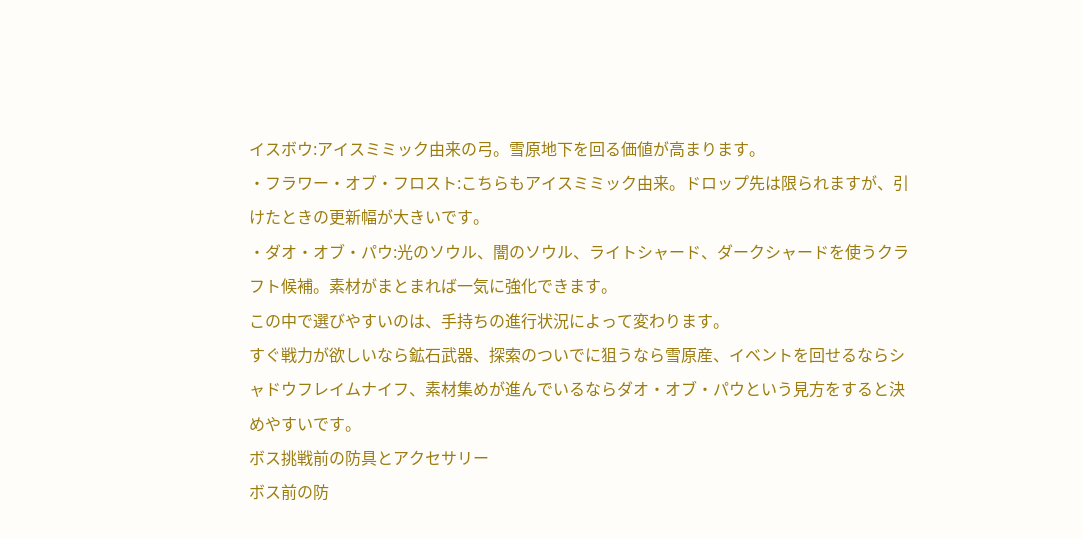イスボウ:アイスミミック由来の弓。雪原地下を回る価値が高まります。
・フラワー・オブ・フロスト:こちらもアイスミミック由来。ドロップ先は限られますが、引けたときの更新幅が大きいです。
・ダオ・オブ・パウ:光のソウル、闇のソウル、ライトシャード、ダークシャードを使うクラフト候補。素材がまとまれば一気に強化できます。
この中で選びやすいのは、手持ちの進行状況によって変わります。
すぐ戦力が欲しいなら鉱石武器、探索のついでに狙うなら雪原産、イベントを回せるならシャドウフレイムナイフ、素材集めが進んでいるならダオ・オブ・パウという見方をすると決めやすいです。
ボス挑戦前の防具とアクセサリー
ボス前の防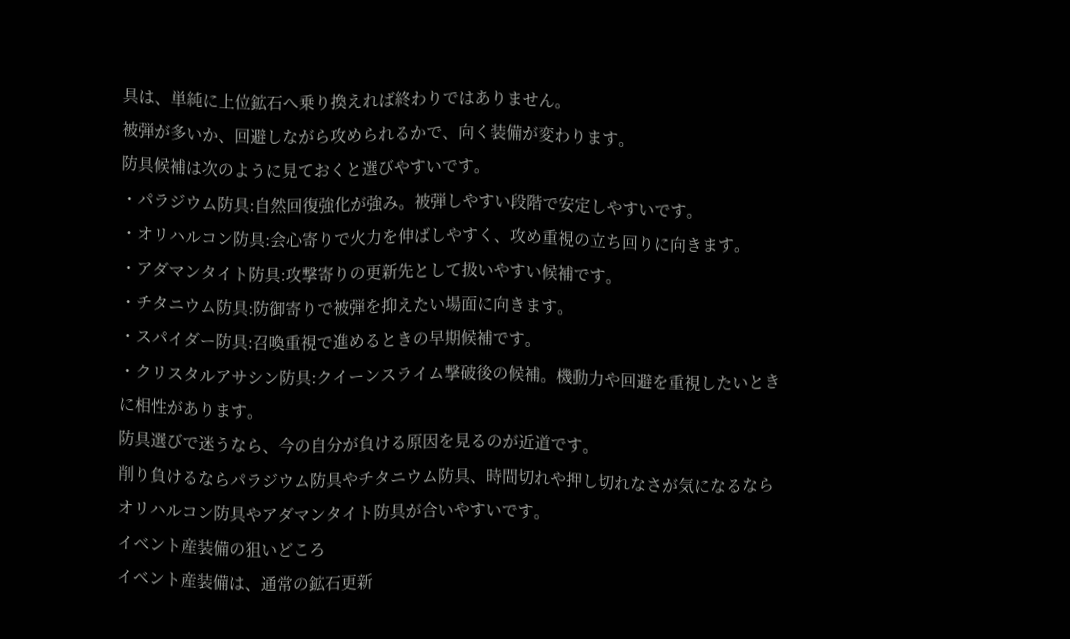具は、単純に上位鉱石へ乗り換えれば終わりではありません。
被弾が多いか、回避しながら攻められるかで、向く装備が変わります。
防具候補は次のように見ておくと選びやすいです。
・パラジウム防具:自然回復強化が強み。被弾しやすい段階で安定しやすいです。
・オリハルコン防具:会心寄りで火力を伸ばしやすく、攻め重視の立ち回りに向きます。
・アダマンタイト防具:攻撃寄りの更新先として扱いやすい候補です。
・チタニウム防具:防御寄りで被弾を抑えたい場面に向きます。
・スパイダー防具:召喚重視で進めるときの早期候補です。
・クリスタルアサシン防具:クイーンスライム撃破後の候補。機動力や回避を重視したいときに相性があります。
防具選びで迷うなら、今の自分が負ける原因を見るのが近道です。
削り負けるならパラジウム防具やチタニウム防具、時間切れや押し切れなさが気になるならオリハルコン防具やアダマンタイト防具が合いやすいです。
イベント産装備の狙いどころ
イベント産装備は、通常の鉱石更新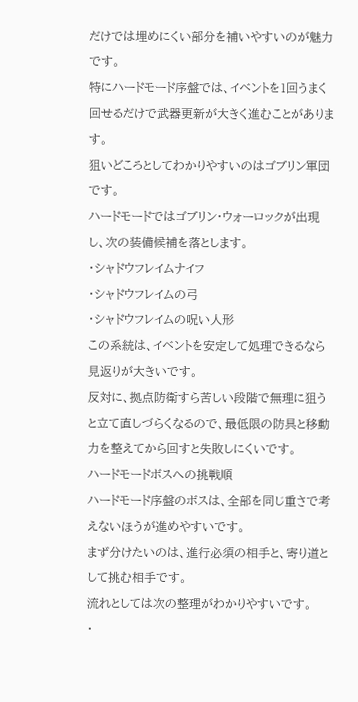だけでは埋めにくい部分を補いやすいのが魅力です。
特にハードモード序盤では、イベントを1回うまく回せるだけで武器更新が大きく進むことがあります。
狙いどころとしてわかりやすいのはゴブリン軍団です。
ハードモードではゴブリン・ウォーロックが出現し、次の装備候補を落とします。
・シャドウフレイムナイフ
・シャドウフレイムの弓
・シャドウフレイムの呪い人形
この系統は、イベントを安定して処理できるなら見返りが大きいです。
反対に、拠点防衛すら苦しい段階で無理に狙うと立て直しづらくなるので、最低限の防具と移動力を整えてから回すと失敗しにくいです。
ハードモードボスへの挑戦順
ハードモード序盤のボスは、全部を同じ重さで考えないほうが進めやすいです。
まず分けたいのは、進行必須の相手と、寄り道として挑む相手です。
流れとしては次の整理がわかりやすいです。
・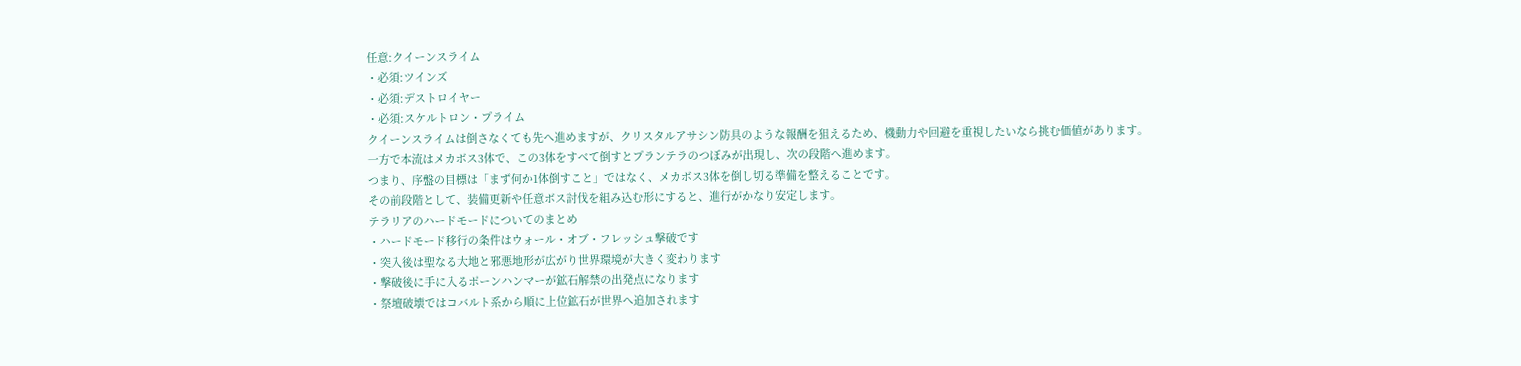任意:クイーンスライム
・必須:ツインズ
・必須:デストロイヤー
・必須:スケルトロン・プライム
クイーンスライムは倒さなくても先へ進めますが、クリスタルアサシン防具のような報酬を狙えるため、機動力や回避を重視したいなら挑む価値があります。
一方で本流はメカボス3体で、この3体をすべて倒すとプランテラのつぼみが出現し、次の段階へ進めます。
つまり、序盤の目標は「まず何か1体倒すこと」ではなく、メカボス3体を倒し切る準備を整えることです。
その前段階として、装備更新や任意ボス討伐を組み込む形にすると、進行がかなり安定します。
テラリアのハードモードについてのまとめ
・ハードモード移行の条件はウォール・オブ・フレッシュ撃破です
・突入後は聖なる大地と邪悪地形が広がり世界環境が大きく変わります
・撃破後に手に入るポーンハンマーが鉱石解禁の出発点になります
・祭壇破壊ではコバルト系から順に上位鉱石が世界へ追加されます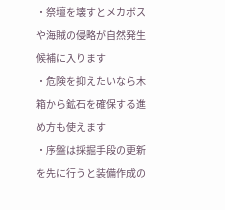・祭壇を壊すとメカボスや海賊の侵略が自然発生候補に入ります
・危険を抑えたいなら木箱から鉱石を確保する進め方も使えます
・序盤は採掘手段の更新を先に行うと装備作成の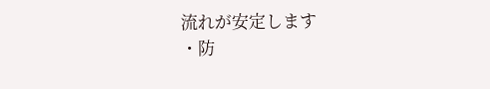流れが安定します
・防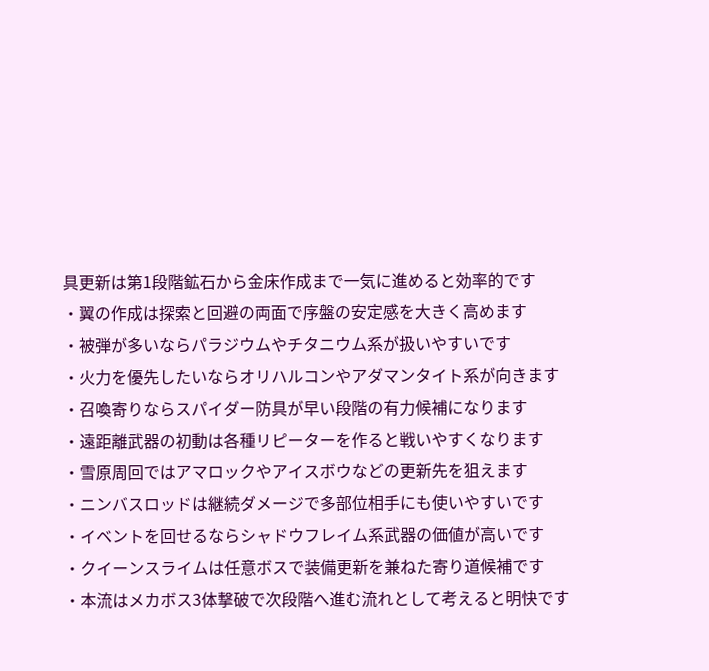具更新は第1段階鉱石から金床作成まで一気に進めると効率的です
・翼の作成は探索と回避の両面で序盤の安定感を大きく高めます
・被弾が多いならパラジウムやチタニウム系が扱いやすいです
・火力を優先したいならオリハルコンやアダマンタイト系が向きます
・召喚寄りならスパイダー防具が早い段階の有力候補になります
・遠距離武器の初動は各種リピーターを作ると戦いやすくなります
・雪原周回ではアマロックやアイスボウなどの更新先を狙えます
・ニンバスロッドは継続ダメージで多部位相手にも使いやすいです
・イベントを回せるならシャドウフレイム系武器の価値が高いです
・クイーンスライムは任意ボスで装備更新を兼ねた寄り道候補です
・本流はメカボス3体撃破で次段階へ進む流れとして考えると明快です